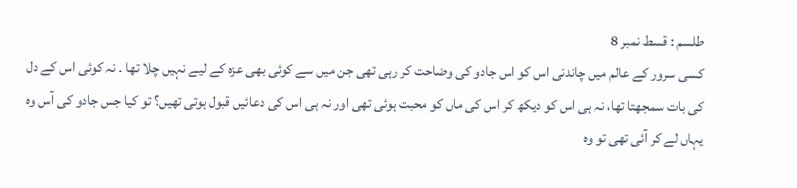طلسم : قسط نمبر 8
کسی سرور کے عالم میں چاندنی اس کو اس جادو کی وضاحت کر رہی تھی جن میں سے کوئی بھی عزہ کے لیے نہیں چلا تھا ۔ نہ کوئی اس کے دل کی بات سمجھتا تھا، نہ ہی اس کو دیکھ کر اس کی ماں کو محبت ہوئی تھی اور نہ ہی اس کی دعائیں قبول ہوتی تھیں؟ تو کیا جس جادو کی آس وہ یہاں لے کر آئی تھی تو وہ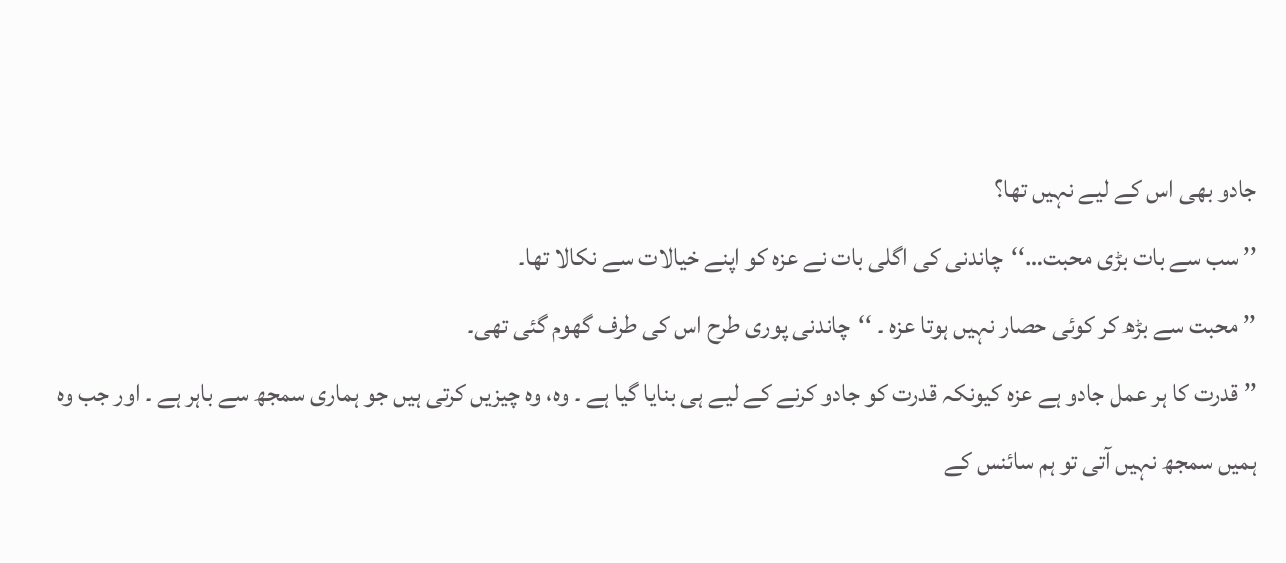جادو بھی اس کے لیے نہیں تھا؟
’’ سب سے بات بڑی محبت…‘‘چاندنی کی اگلی بات نے عزہ کو اپنے خیالات سے نکالا تھا۔
’’ محبت سے بڑھ کر کوئی حصار نہیں ہوتا عزہ ۔ ‘‘چاندنی پوری طرح اس کی طرف گھوم گئی تھی۔
’’ قدرت کا ہر عمل جادو ہے عزہ کیونکہ قدرت کو جادو کرنے کے لیے ہی بنایا گیا ہے ۔ وہ، وہ چیزیں کرتی ہیں جو ہماری سمجھ سے باہر ہے ۔ اور جب وہ ہمیں سمجھ نہیں آتی تو ہم سائنس کے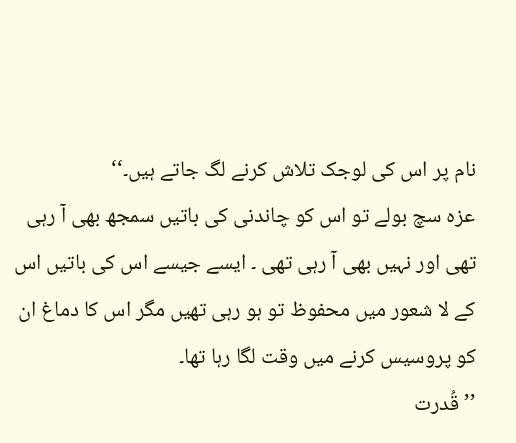نام پر اس کی لوجک تلاش کرنے لگ جاتے ہیں۔‘‘
عزہ سچ بولے تو اس کو چاندنی کی باتیں سمجھ بھی آ رہی تھی اور نہیں بھی آ رہی تھی ۔ ایسے جیسے اس کی باتیں اس کے لا شعور میں محفوظ تو ہو رہی تھیں مگر اس کا دماغ ان کو پروسیس کرنے میں وقت لگا رہا تھا۔
’’ قُدرت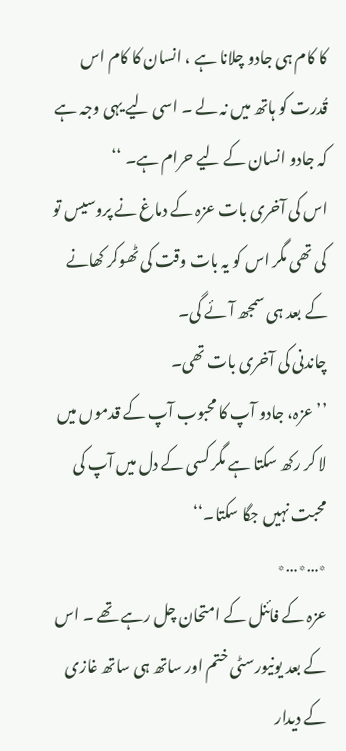کا کام ہی جادو چلانا ہے ، انسان کا کام اس قُدرت کو ہاتھ میں نہ لے ۔ اسی لیے یہی وجہ ہے کہ جادو انسان کے لیے حرام ہے۔ ‘‘
اس کی آخری بات عزہ کے دماغ نے پروسیس تو کی تھی مگر اس کو یہ بات وقت کی ٹھوکر کھانے کے بعد ہی سمجھ آئے گی۔
چاندنی کی آخری بات تھی۔
’’ عزہ، جادو آپ کا محبوب آپ کے قدموں میں لا کر رکھ سکتا ہے مگر کسی کے دل میں آپ کی محبت نہیں جگا سکتا۔‘‘
٭…٭…٭
عزہ کے فائنل کے امتحان چل رہے تھے ۔ اس کے بعد یونیورسٹی ختم اور ساتھ ہی ساتھ غازی کے دیدار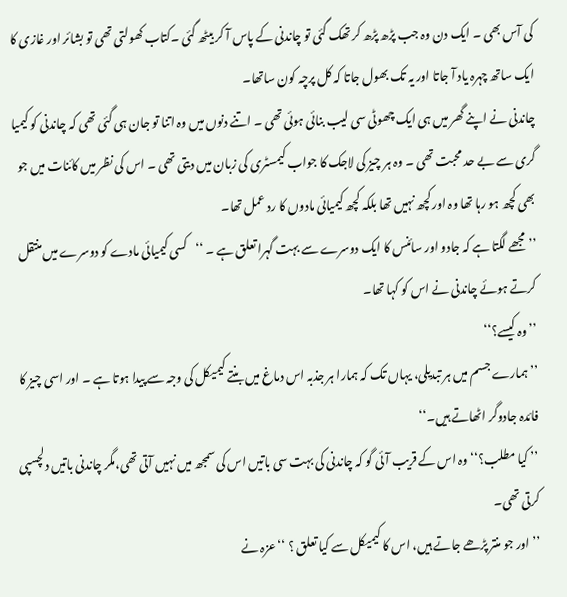کی آس بھی ۔ ایک دن وہ جب پڑھ پڑھ کر تھک گئی تو چاندنی کے پاس آ کر بیٹھ گئی ۔کتاب کھولتی تھی تو بشائر اور غازی کا ایک ساتھ چہرہ یاد آ جاتا اور یہ تک بھول جاتا کہ کل پرچہ کون ساتھا۔
چاندنی نے اپنے گھر میں ہی ایک چھوٹی سی لیب بنائی ہوئی تھی ۔ اتنے دنوں میں وہ اتنا تو جان ہی گئی تھی کہ چاندنی کو کیمیا گری سے بے حد محبت تھی ۔ وہ ہر چیز کی لاجک کا جواب کیمسٹری کی زبان میں دیتی تھی ۔ اس کی نظر میں کائنات میں جو بھی کچھ ہو رہا تھا وہ اور کچھ نہیں تھا بلکہ کچھ کیمیائی مادوں کا رد عمل تھا۔
’’ مجھے لگتا ہے کہ جادو اور سائنس کا ایک دوسرے سے بہت گہرا تعلق ہے ۔ ‘‘کسی کیمیائی مادے کو دوسرے میں منتقل کرتے ہوئے چاندنی نے اس کو کہا تھا۔
’’ وہ کیسے؟‘‘
’’ ہمارے جسم میں ہر تبدیلی، یہاں تک کہ ہمارا ہر جذبہ اس دماغ میں بنتے کیمیکل کی وجہ سے پیدا ہوتا ہے ۔ اور اسی چیز کا فائدہ جادوگر اٹھاتے ہیں۔‘‘
’’ کیا مطلب؟‘‘وہ اس کے قریب آئی گو کہ چاندنی کی بہت سی باتیں اس کی سمجھ میں نہیں آتی تھی،مگر چاندنی باتیں دلچسپی کرتی تھی۔
’’ اور جو منتر پڑھے جاتے ہیں، اس کا کیمیکل سے کیا تعلق ؟ ‘‘عزہ نے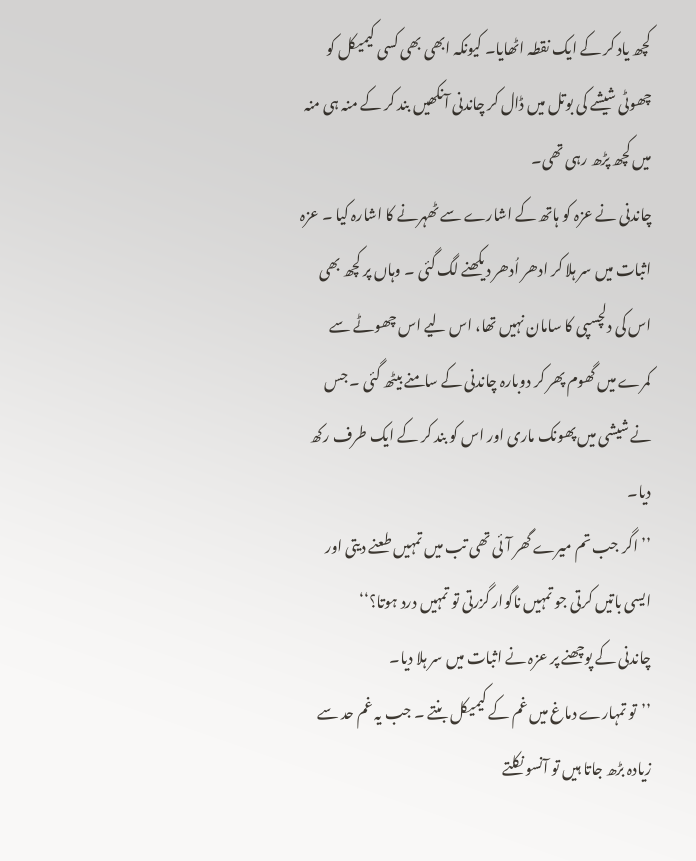کچھ یاد کر کے ایک نقطہ اٹھایا۔ کیونکہ ابھی بھی کسی کیمیکل کو چھوٹی شیشے کی بوتل میں ڈال کر چاندنی آنکھیں بند کر کے منہ ہی منہ میں کچھ پڑھ رہی تھی۔
چاندنی نے عزہ کو ہاتھ کے اشارے سے ٹھہرنے کا اشارہ کیا ۔ عزہ اثبات میں سر ہلا کر ادھر اُدھر دیکھنے لگ گئی ۔ وہاں پر کچھ بھی اس کی دلچسپی کا سامان نہیں تھا، اس لیے اس چھوٹے سے کمرے میں گھوم پھر کر دوبارہ چاندنی کے سامنے بیٹھ گئی ۔ جس نے شیشی میں پھونک ماری اور اس کو بند کر کے ایک طرف رکھ دیا۔
’’ اگر جب تم میرے گھر آئی تھی تب میں تمہیں طعنے دیتی اور ایسی باتیں کرتی جو تمہیں ناگوار گزرتی تو تمہیں درد ہوتا؟‘‘
چاندنی کے پوچھنے پر عزہ نے اثبات میں سر ہلا دیا۔
’’تو تمہارے دماغ میں غم کے کیمیکل بنتے ۔ جب یہ غم حد سے زیادہ بڑھ جاتا ہیں تو آنسو نکلتے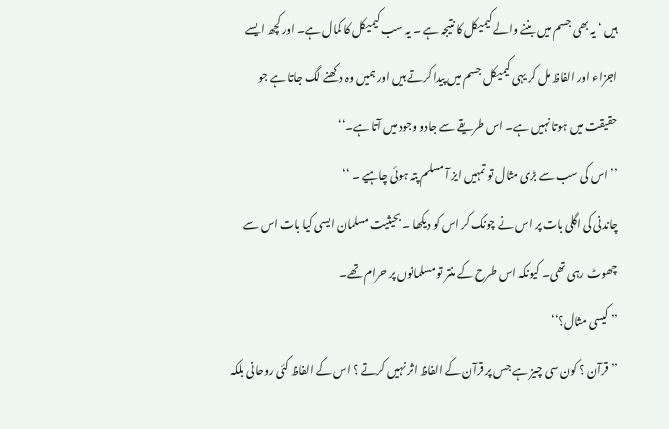ہیں ‘ یہ بھی جسم میں بننے والے کیمیکل کا نتیجہ ہے ۔ یہ سب کیمیکل کا کمال ہے۔ اور کچھ ایسے اجزاء اور الفاظ مل کر یہی کیمیکل جسم میں پیدا کرتے ہیں اور ہمیں وہ دکھنے لگ جاتا ہے جو حقیقت میں ہوتا نہیں ہے۔ اس طریقے سے جادو وجود میں آتا ہے۔‘‘
’’ اس کی سب سے بڑی مثال تو تمہیں ایز آ مسلم پتہ ہوئی چاہیے ۔ ‘‘
چاندنی کی اگلی بات پر اس نے چونک کر اس کو دیکھا ۔ بحیثیت مسلمان ایسی کیا بات اس سے چھوٹ رہی تھی۔ کیونکہ اس طرح کے منتر تو مسلمانوں پر حرام تھے۔
’’ کیسی مثال؟‘‘
’’ قرآن ؟ کون سی چیز ہے جس پر قرآن کے الفاظ اثر نہیں کرتے ؟ اس کے الفاظ کئی روحانی بلکہ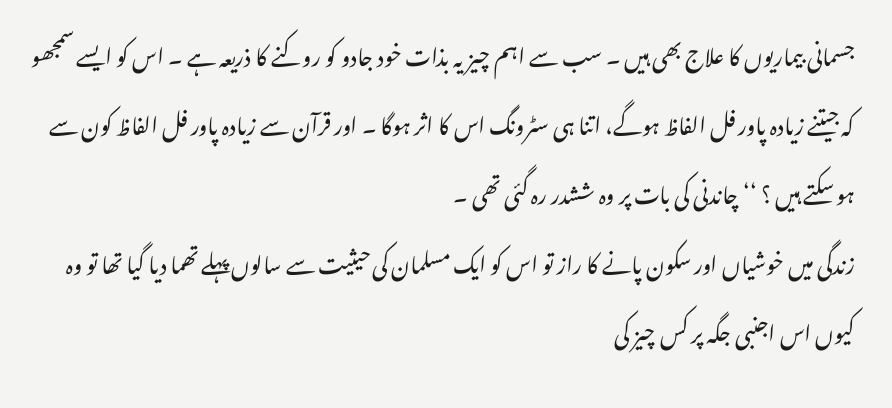جسمانی بیماریوں کا علاج بھی ہیں ۔ سب سے اہم چیز یہ بذات خود جادو کو روکنے کا ذریعہ ہے ۔ اس کو ایسے سمجھو کہ جیتنے زیادہ پاور فل الفاظ ہوگے، اتنا ہی سٹرونگ اس کا اثر ہوگا ۔ اور قرآن سے زیادہ پاور فل الفاظ کون سے ہو سکتے ہیں ؟ ‘‘چاندنی کی بات پر وہ ششدر رہ گئی تھی ۔
زندگی میں خوشیاں اور سکون پانے کا راز تو اس کو ایک مسلمان کی حیثیت سے سالوں پہلے تھما دیا گیا تھا تو وہ کیوں اس اجنبی جگہ پر کس چیز کی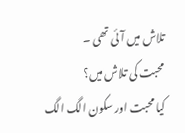تلاش میں آئی تھی ۔
محبت کی تلاش میں؟
کیا محبت اور سکون الگ الگ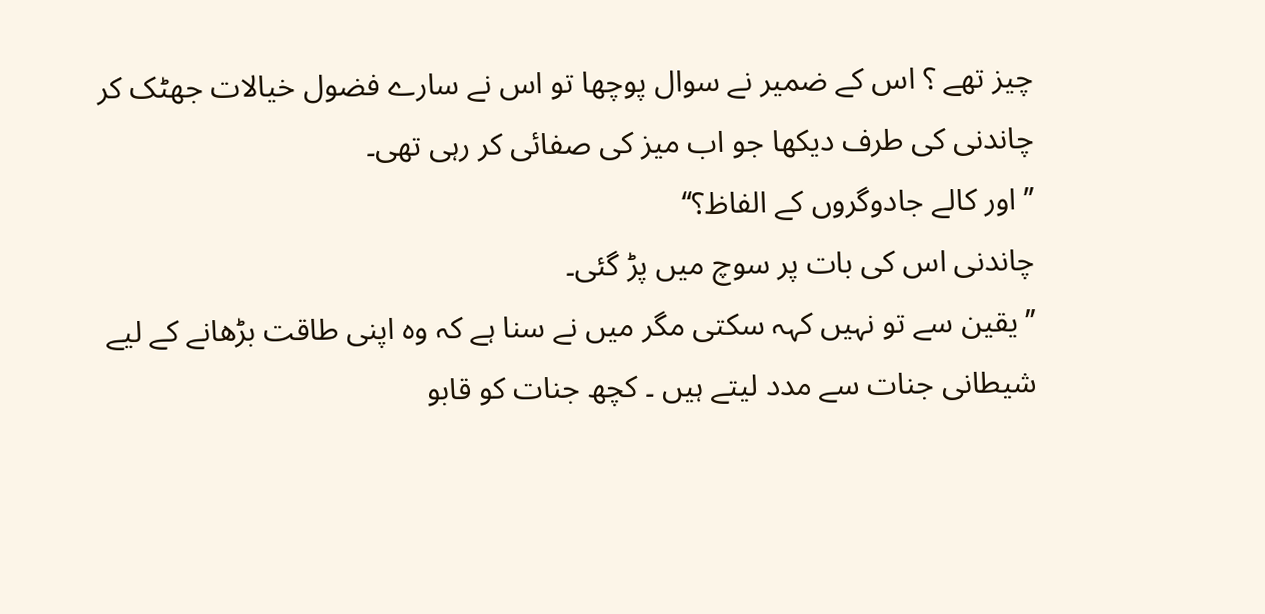چیز تھے ؟ اس کے ضمیر نے سوال پوچھا تو اس نے سارے فضول خیالات جھٹک کر چاندنی کی طرف دیکھا جو اب میز کی صفائی کر رہی تھی۔
’’ اور کالے جادوگروں کے الفاظ؟‘‘
چاندنی اس کی بات پر سوچ میں پڑ گئی۔
’’ یقین سے تو نہیں کہہ سکتی مگر میں نے سنا ہے کہ وہ اپنی طاقت بڑھانے کے لیے شیطانی جنات سے مدد لیتے ہیں ۔ کچھ جنات کو قابو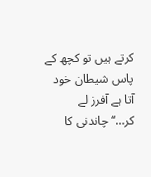کرتے ہیں تو کچھ کے پاس شیطان خود آتا ہے آفرز لے کر…‘‘چاندنی کا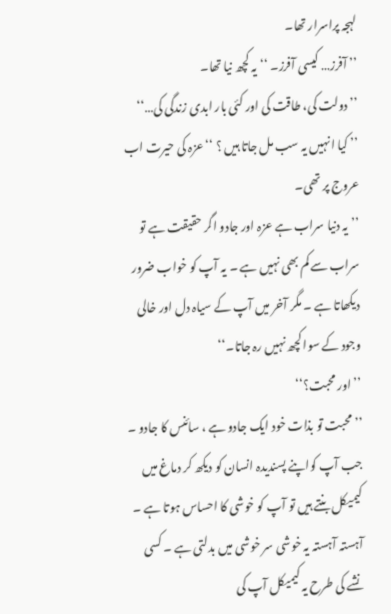لہجہ پراسرار تھا۔
’’ آفرز… کیسی آفرز۔ ‘‘یہ کچھ نیا تھا۔
’’ دولت کی، طاقت کی اور کئی بار ابدی زندگی کی…‘‘
’’ کیا انہیں یہ سب مل جاتا ہیں ؟ ‘‘عزہ کی حیرت اب عروج پر تھی۔
’’یہ دنیا سراب ہے عزہ اور جادو اگر حقیقت ہے تو سراب سے کم بھی نہیں ہے ۔ یہ آپ کو خواب ضرور دیکھاتا ہے ۔ مگر آخر میں آپ کے سیاہ دل اور خالی وجود کے سوا کچھ نہیں رہ جاتا۔‘‘
’’ اور محبت؟‘‘
’’ محبت تو بذات خود ایک جادو ہے ، سائنس کا جادو ۔ جب آپ کواپنے پسندیدہ انسان کو دیکھ کر دماغ میں کیمیکل بنتے ہیں تو آپ کو خوشی کا احساس ہوتا ہے ۔ آہستہ آہستہ یہ خوشی سر خوشی میں بدلتی ہے ۔ کسی نشے کی طرح یہ کیمیکل آپ کی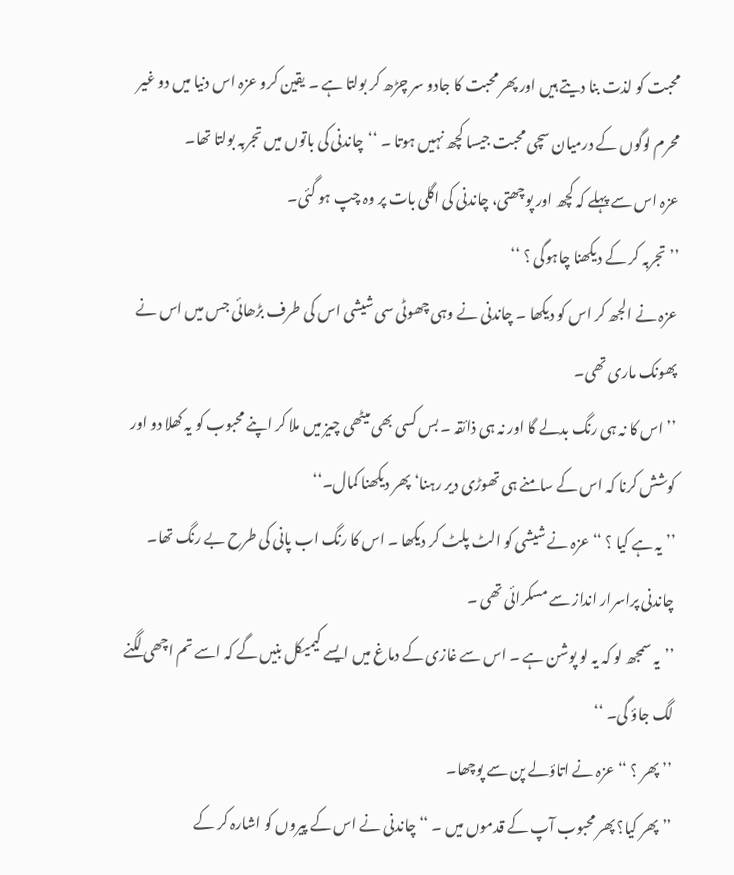محبت کو لذت بنا دیتے ہیں اور پھر محبت کا جادو سر چڑھ کر بولتا ہے ۔ یقین کرو عزہ اس دنیا میں دو غیر محرم لوگوں کے درمیان سچی محبت جیسا کچھ نہیں ہوتا ۔ ‘‘چاندنی کی باتوں میں تجربہ بولتا تھا۔
عزہ اس سے پہلے کہ کچھ اور پوچھتی، چاندنی کی اگلی بات پر وہ چپ ہو گئی۔
’’ تجربہ کر کے دیکھنا چاہوگی ؟ ‘‘
عزہ نے الجھ کر اس کو دیکھا ۔ چاندنی نے وہی چھوٹی سی شیشی اس کی طرف بڑھائی جس میں اس نے پھونک ماری تھی۔
’’ اس کا نہ ہی رنگ بدلے گا اور نہ ہی ذائقہ ۔ بس کسی بھی میٹھی چیز میں ملا کر اپنے محبوب کو یہ کھلا دو اور کوشش کرنا کہ اس کے سامنے ہی تھوڑی دیر رہنا‘ پھر دیکھنا کمال۔‘‘
’’ یہ ہے کیا ؟ ‘‘عزہ نے شیشی کو الٹ پلٹ کر دیکھا ۔ اس کا رنگ اب پانی کی طرح بے رنگ تھا۔
چاندنی پراسرار انداز سے مسکرائی تھی ۔
’’یہ سمجھ لو کہ یہ لو پوشن ہے ۔ اس سے غازی کے دماغ میں ایسے کیمیکل بنیں گے کہ اسے تم اچھی لگنے لگ جاؤ گی۔ ‘‘
’’ پھر ؟ ‘‘عزہ نے اتاؤلے پن سے پوچھا۔
’’ پھر کیا؟ پھر محبوب آپ کے قدموں میں ۔ ‘‘ چاندنی نے اس کے پیروں کو اشارہ کر کے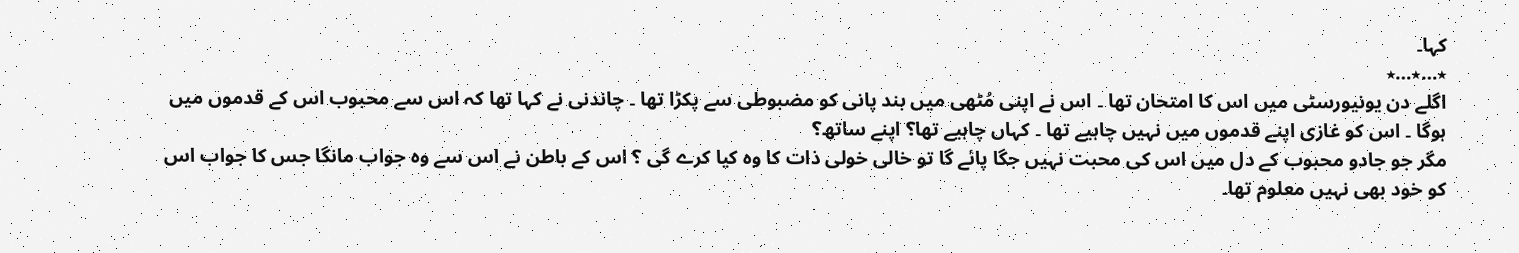کہا۔
٭…٭…٭
اگلے دن یونیورسٹی میں اس کا امتحان تھا ۔ اس نے اپنی مُٹھی میں بند پانی کو مضبوطی سے پکڑا تھا ۔ چاندنی نے کہا تھا کہ اس سے محبوب اس کے قدموں میں ہوگا ۔ اس کو غازی اپنے قدموں میں نہیں چاہیے تھا ۔ کہاں چاہیے تھا؟ اپنے ساتھ؟
مگر جو جادو محبوب کے دل میں اس کی محبت نہیں جگا پائے گا تو خالی خولی ذات کا وہ کیا کرے گی ؟ اس کے باطن نے اس سے وہ جواب مانگا جس کا جواب اس کو خود بھی نہیں معلوم تھا۔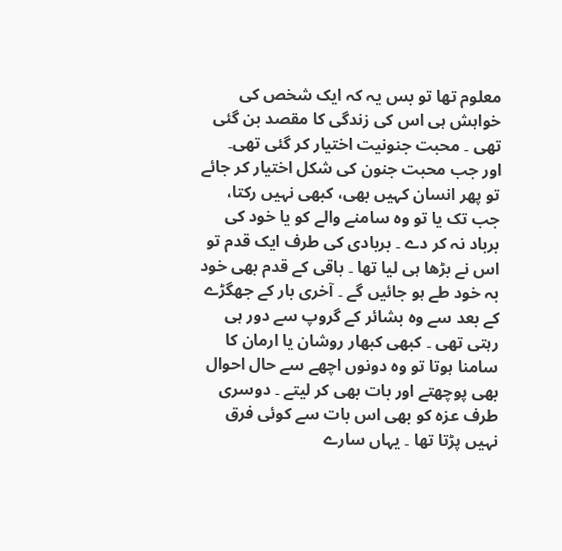معلوم تھا تو بس یہ کہ ایک شخص کی خواہش ہی اس کی زندگی کا مقصد بن گئی تھی ۔ محبت جنونیت اختیار کر گئی تھی۔
اور جب محبت جنون کی شکل اختیار کر جائے تو پھر انسان کہیں بھی، کبھی نہیں رکتا، جب تک یا تو وہ سامنے والے کو یا خود کی برباد نہ کر دے ۔ بربادی کی طرف ایک قدم تو اس نے بڑھا ہی لیا تھا ۔ باقی کے قدم بھی خود بہ خود طے ہو جائیں گے ۔ آخری بار کے جھگڑے کے بعد سے وہ بشائر کے گروپ سے دور ہی رہتی تھی ۔ کبھی کبھار روشان یا ارمان کا سامنا ہوتا تو وہ دونوں اچھے سے حال احوال بھی پوچھتے اور بات بھی کر لیتے ۔ دوسری طرف عزہ کو بھی اس بات سے کوئی فرق نہیں پڑتا تھا ۔ یہاں سارے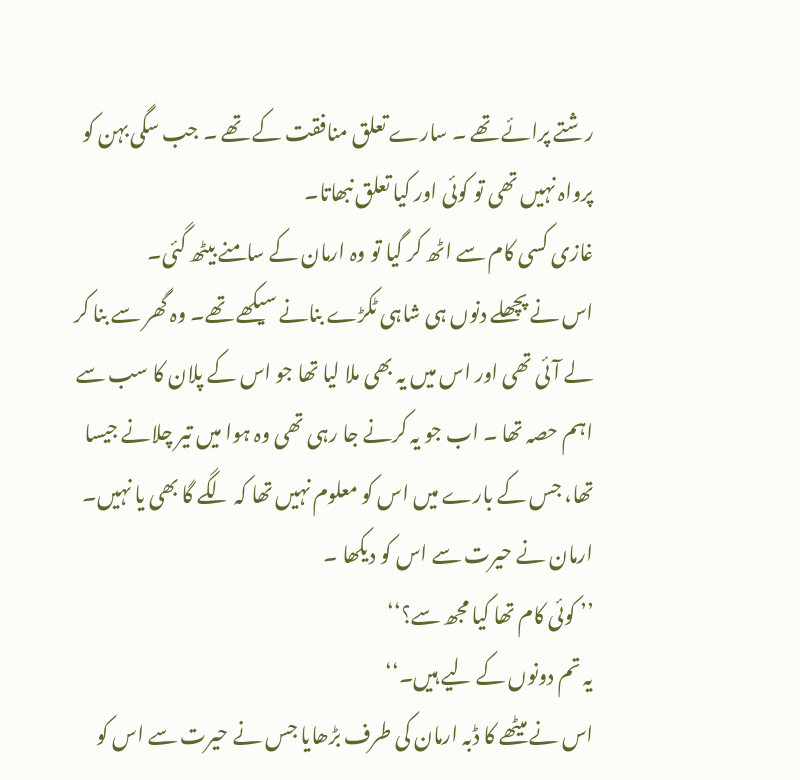رشتے پرائے تھے ۔ سارے تعلق منافقت کے تھے ۔ جب سگی بہن کو پرواہ نہیں تھی تو کوئی اور کیا تعلق نبھاتا۔
غازی کسی کام سے اٹھ کر گیا تو وہ ارمان کے سامنے بیٹھ گئی۔
اس نے پچھلے دنوں ہی شاہی ٹکڑے بنانے سیکھے تھے۔ وہ گھر سے بنا کر لے آئی تھی اور اس میں یہ بھی ملا لیا تھا جو اس کے پلان کا سب سے اہم حصہ تھا ۔ اب جو یہ کرنے جا رہی تھی وہ ہوا میں تیر چلانے جیسا تھا، جس کے بارے میں اس کو معلوم نہیں تھا کہ لگے گا بھی یا نہیں۔
ارمان نے حیرت سے اس کو دیکھا ۔
’’ کوئی کام تھا کیا مجھ سے؟‘‘
یہ تم دونوں کے لیے ہیں۔‘‘
اس نے میٹھے کا ڈبہ ارمان کی طرف بڑھایا جس نے حیرت سے اس کو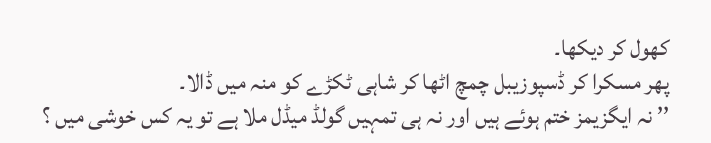کھول کر دیکھا۔
پھر مسکرا کر ڈسپوزیبل چمچ اٹھا کر شاہی ٹکڑے کو منہ میں ڈالا۔
’’ نہ ایگزیمز ختم ہوئے ہیں اور نہ ہی تمہیں گولڈ میڈل ملا ہے تو یہ کس خوشی میں ؟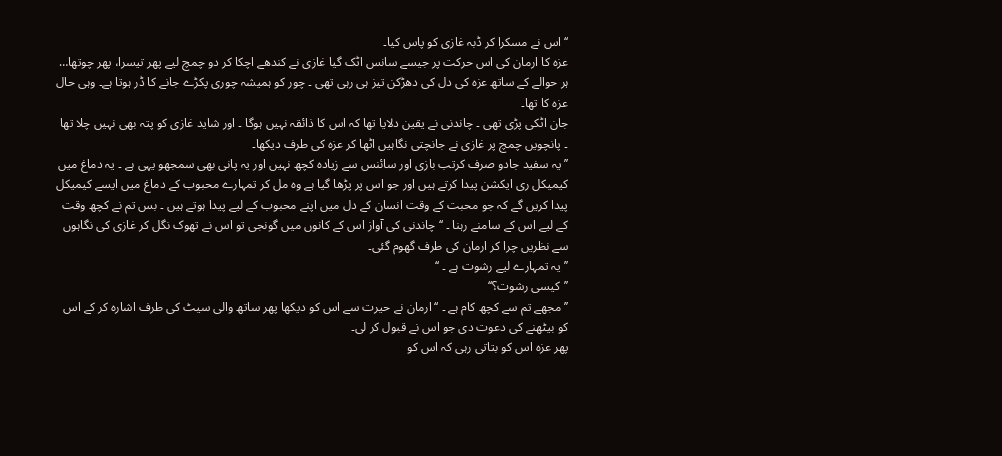‘‘اس نے مسکرا کر ڈبہ غازی کو پاس کیا۔
عزہ کا ارمان کی اس حرکت پر جیسے سانس اٹک گیا غازی نے کندھے اچکا کر دو چمچ لیے پھر تیسرا، پھر چوتھا… ہر حوالے کے ساتھ عزہ کی دل کی دھڑکن تیز ہی رہی تھی ۔ چور کو ہمیشہ چوری پکڑے جانے کا ڈر ہوتا ہے۔ وہی حال عزہ کا تھا۔
جان اٹکی پڑی تھی ۔ چاندنی نے یقین دلایا تھا کہ اس کا ذائقہ نہیں ہوگا ۔ اور شاید غازی کو پتہ بھی نہیں چلا تھا ۔ پانچویں چمچ پر غازی نے جانچتی نگاہیں اٹھا کر عزہ کی طرف دیکھا۔
’’ یہ سفید جادو صرف کرتب بازی اور سائنس سے زیادہ کچھ نہیں اور یہ پانی بھی سمجھو یہی ہے ۔ یہ دماغ میں کیمیکل ری ایکشن پیدا کرتے ہیں اور جو اس پر پڑھا گیا ہے وہ مل کر تمہارے محبوب کے دماغ میں ایسے کیمیکل پیدا کریں گے کہ جو محبت کے وقت انسان کے دل میں اپنے محبوب کے لیے پیدا ہوتے ہیں ۔ بس تم نے کچھ وقت کے لیے اس کے سامنے رہنا ۔ ‘‘چاندنی کی آواز اس کے کانوں میں گونجی تو اس نے تھوک نگل کر غازی کی نگاہوں سے نظریں چرا کر ارمان کی طرف گھوم گئی۔
’’یہ تمہارے لیے رشوت ہے ۔ ‘‘
’’کیسی رشوت؟‘‘
’’ مجھے تم سے کچھ کام ہے ۔ ‘‘ارمان نے حیرت سے اس کو دیکھا پھر ساتھ والی سیٹ کی طرف اشارہ کر کے اس کو بیٹھنے کی دعوت دی جو اس نے قبول کر لی۔
پھر عزہ اس کو بتاتی رہی کہ اس کو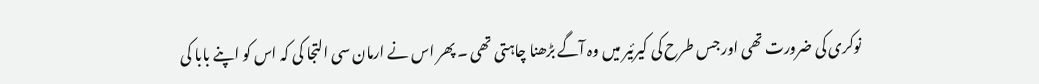نوکری کی ضرورت تھی اور جس طرح کی کیرئیر میں وہ آگے بڑھنا چاہتی تھی ۔ پھر اس نے ارمان سی التجا کی کہ اس کو اپنے بابا کی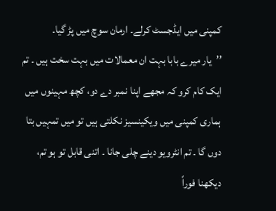کمپنی میں ایڈجسٹ کرلے۔ ارمان سوچ میں پڑ گیا۔
’’یار میرے بابا بہت ان معمالات میں بہت سخت ہیں ۔ تم ایک کام کرو کہ مجھے اپنا نمبر دے دو، کچھ مہینوں میں ہماری کمپنی میں ویکینسیز نکلتی ہیں تو میں تمہیں بتا دوں گا ۔ تم انٹرویو دینے چلی جانا ۔ اتنی قابل تو ہو تم، دیکھنا فوراً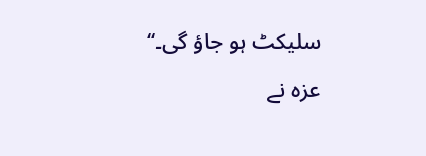سلیکٹ ہو جاؤ گی۔‘‘
عزہ نے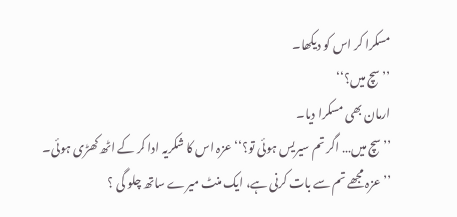مسکرا کر اس کو دیکھا۔
’’سچ میں؟‘‘
ارمان بھی مسکرا دیا۔
’’سچ میں… اگر تم سیریس ہوئی تو؟‘‘عزہ اس کا شکریہ ادا کر کے اٹھ کھڑی ہوئی۔
’’ عزہ مجھے تم سے بات کرنی ہے، ایک منٹ میرے ساتھ چلو گی ؟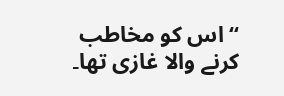‘‘اس کو مخاطب کرنے والا غازی تھا۔